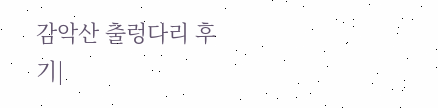감악산 출렁다리 후기|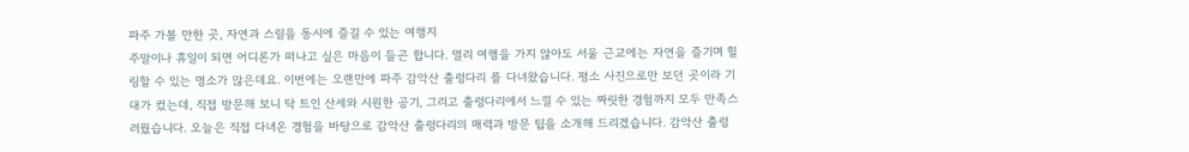파주 가볼 만한 곳, 자연과 스릴을 동시에 즐길 수 있는 여행지
주말이나 휴일이 되면 어디론가 떠나고 싶은 마음이 들곤 합니다. 멀리 여행을 가지 않아도 서울 근교에는 자연을 즐기며 힐링할 수 있는 명소가 많은데요. 이번에는 오랜만에 파주 감악산 출렁다리 를 다녀왔습니다. 평소 사진으로만 보던 곳이라 기대가 컸는데, 직접 방문해 보니 탁 트인 산세와 시원한 공기, 그리고 출렁다리에서 느낄 수 있는 짜릿한 경험까지 모두 만족스러웠습니다. 오늘은 직접 다녀온 경험을 바탕으로 감악산 출렁다리의 매력과 방문 팁을 소개해 드리겠습니다. 감악산 출렁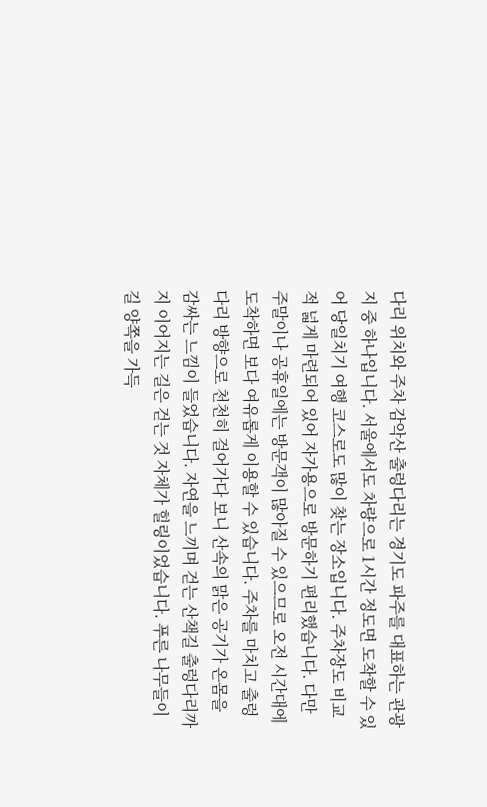다리 위치와 주차 감악산 출렁다리는 경기도 파주를 대표하는 관광지 중 하나입니다. 서울에서도 차량으로 1시간 정도면 도착할 수 있어 당일치기 여행 코스로도 많이 찾는 장소입니다. 주차장도 비교적 넓게 마련되어 있어 자가용으로 방문하기 편리했습니다. 다만 주말이나 공휴일에는 방문객이 많아질 수 있으므로 오전 시간대에 도착하면 보다 여유롭게 이용할 수 있습니다. 주차를 마치고 출렁다리 방향으로 천천히 걸어가다 보니 산속의 맑은 공기가 온몸을 감싸는 느낌이 들었습니다. 자연을 느끼며 걷는 산책길 출렁다리까지 이어지는 길은 걷는 것 자체가 힐링이었습니다. 푸른 나무들이 길 양쪽을 가득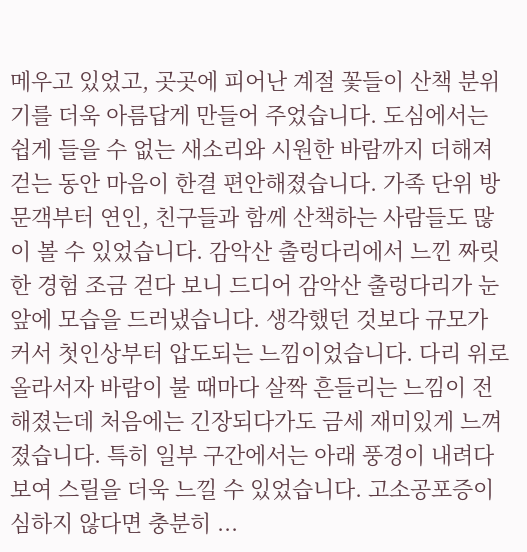메우고 있었고, 곳곳에 피어난 계절 꽃들이 산책 분위기를 더욱 아름답게 만들어 주었습니다. 도심에서는 쉽게 들을 수 없는 새소리와 시원한 바람까지 더해져 걷는 동안 마음이 한결 편안해졌습니다. 가족 단위 방문객부터 연인, 친구들과 함께 산책하는 사람들도 많이 볼 수 있었습니다. 감악산 출렁다리에서 느낀 짜릿한 경험 조금 걷다 보니 드디어 감악산 출렁다리가 눈앞에 모습을 드러냈습니다. 생각했던 것보다 규모가 커서 첫인상부터 압도되는 느낌이었습니다. 다리 위로 올라서자 바람이 불 때마다 살짝 흔들리는 느낌이 전해졌는데 처음에는 긴장되다가도 금세 재미있게 느껴졌습니다. 특히 일부 구간에서는 아래 풍경이 내려다보여 스릴을 더욱 느낄 수 있었습니다. 고소공포증이 심하지 않다면 충분히 ...